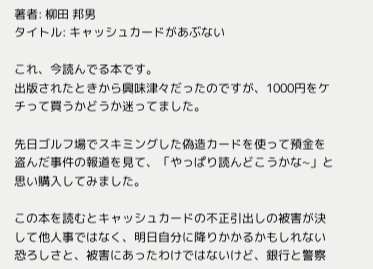著者: 柳田 邦男
タイトル: キャッシュカードがあぶない

これ、今読んでる本です。
出版されたときから興味津々だったのですが、1000円をケチって買うかどうか迷ってました。

先日ゴルフ場でスキミングした偽造カードを使って預金を盗んだ事件の報道を見て、「やっぱり読んどこうかな~」と思い購入してみました。

この本を読むとキャッシュカードの不正引出しの被害が決して他人事ではなく、明日自分に降りかかるかもしれない恐ろしさと、被害にあったわけではないけど、銀行と警察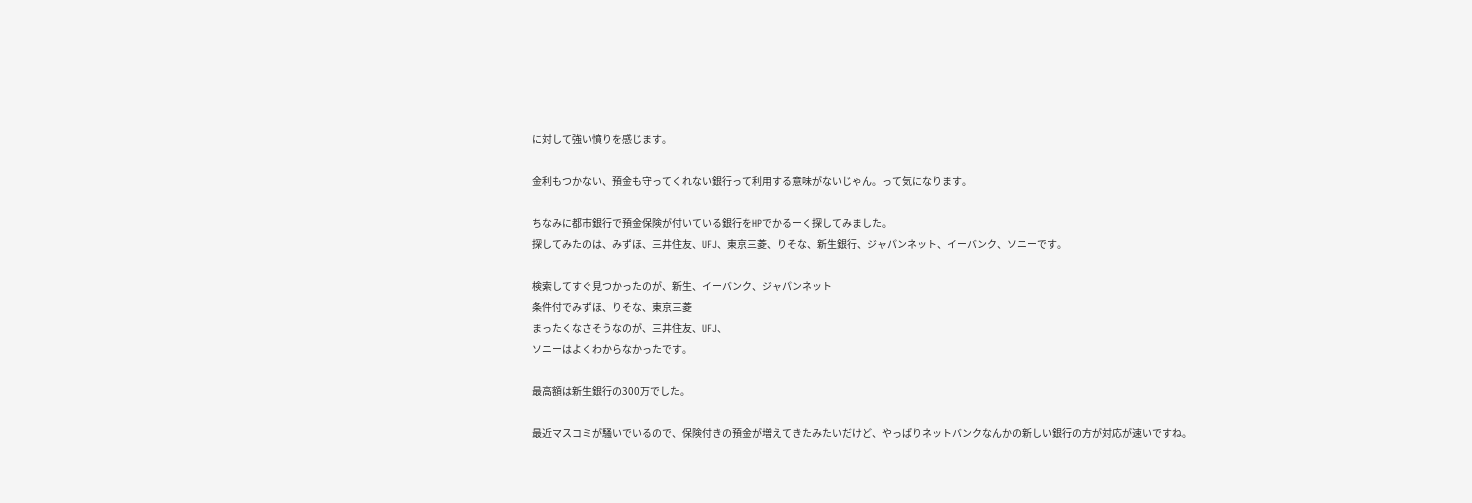に対して強い憤りを感じます。

金利もつかない、預金も守ってくれない銀行って利用する意味がないじゃん。って気になります。

ちなみに都市銀行で預金保険が付いている銀行をHPでかるーく探してみました。
探してみたのは、みずほ、三井住友、UFJ、東京三菱、りそな、新生銀行、ジャパンネット、イーバンク、ソニーです。

検索してすぐ見つかったのが、新生、イーバンク、ジャパンネット
条件付でみずほ、りそな、東京三菱
まったくなさそうなのが、三井住友、UFJ、
ソニーはよくわからなかったです。

最高額は新生銀行の300万でした。

最近マスコミが騒いでいるので、保険付きの預金が増えてきたみたいだけど、やっぱりネットバンクなんかの新しい銀行の方が対応が速いですね。